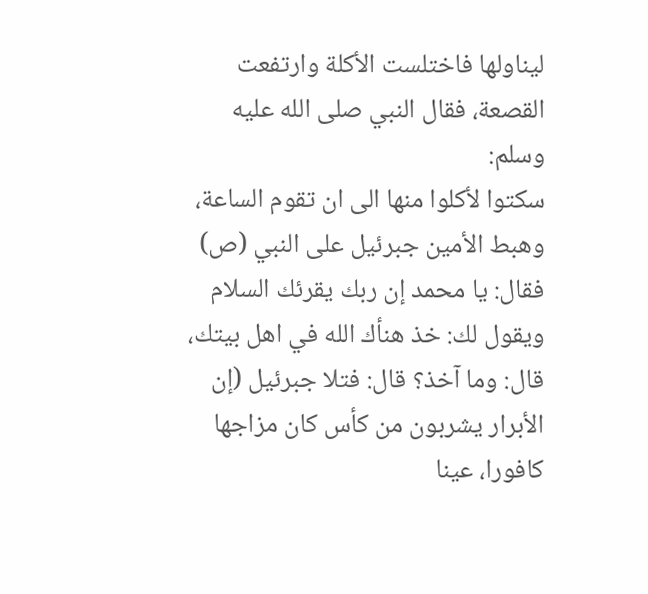ليناولها فاختلست الأكلة وارتفعت القصعة، فقال النبي صلى الله عليه وسلم:
سكتوا لأكلوا منها الى ان تقوم الساعة، وهبط الأمين جبرئيل على النبي (ص) فقال: يا محمد إن ربك يقرئك السلام ويقول لك: خذ هنأك الله في اهل بيتك، قال: وما آخذ؟ قال: فتلا جبرئيل (إن الأبرار يشربون من كأس كان مزاجها كافورا، عينا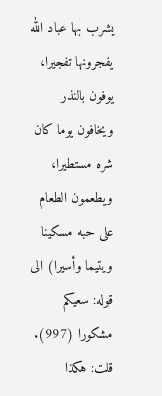يشرب بها عباد الله يفجرونها تفجيرا، يوفون بالنذر ويخافون يوما كان شره مستطيرا، ويطعمون الطعام على حبه مسكينا ويتيما وأسيرا) الى قوله: سعيكم مشكورا (997).
قلت: هكذا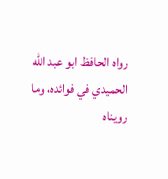رواه الحافظ ابو عبد الله الحميدي في فوائده، وما رويناه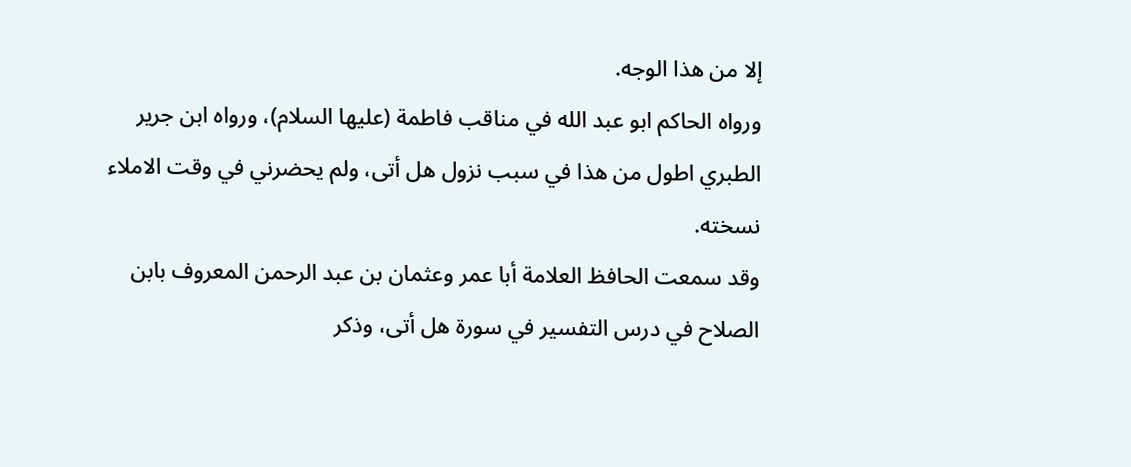إلا من هذا الوجه.
ورواه الحاكم ابو عبد الله في مناقب فاطمة (عليها السلام)، ورواه ابن جرير الطبري اطول من هذا في سبب نزول هل أتى، ولم يحضرني في وقت الاملاء نسخته.
وقد سمعت الحافظ العلامة أبا عمر وعثمان بن عبد الرحمن المعروف بابن الصلاح في درس التفسير في سورة هل أتى، وذكر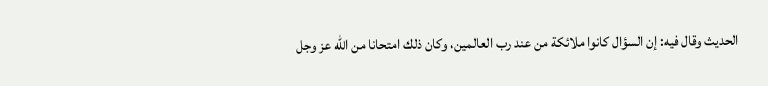الحديث وقال فيه: إن السؤال كانوا ملائكة من عند رب العالمين، وكان ذلك امتحانا من الله عز وجل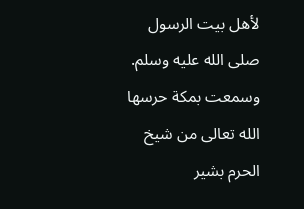لأهل بيت الرسول صلى الله عليه وسلم.
وسمعت بمكة حرسها الله تعالى من شيخ الحرم بشير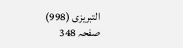التبريزى (998)
صفحہ 348